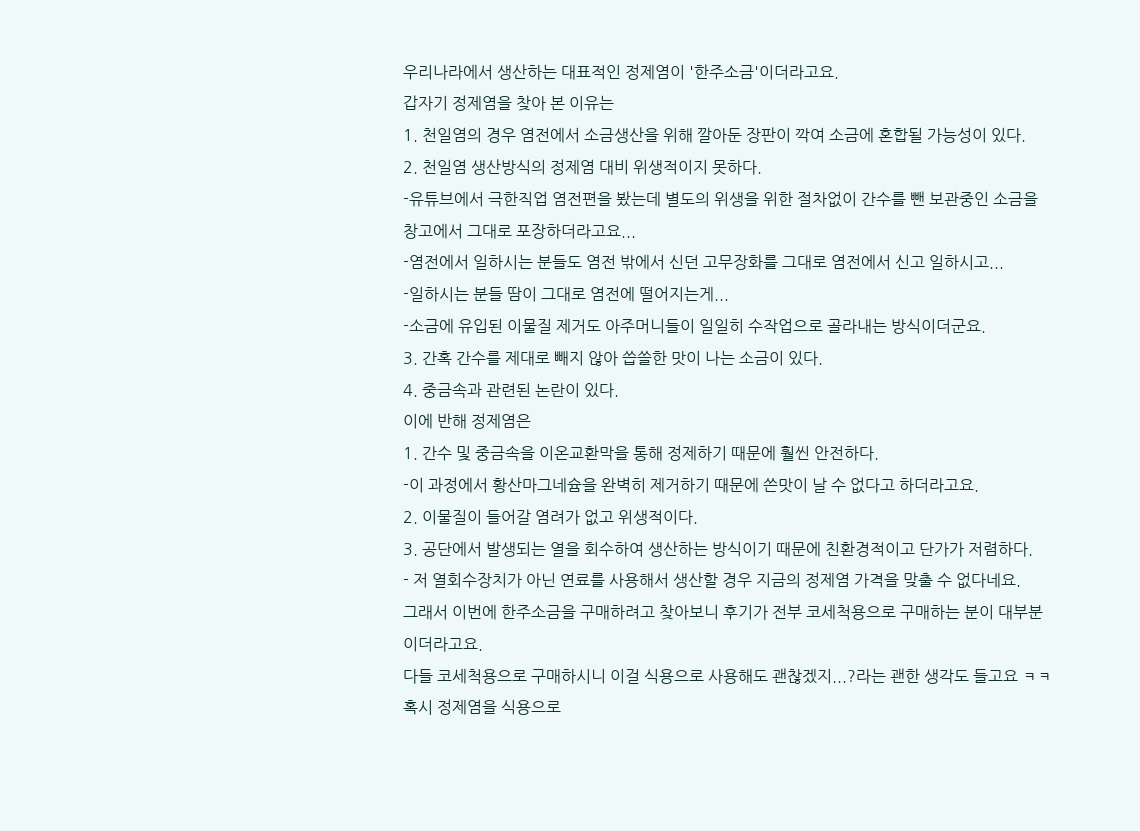우리나라에서 생산하는 대표적인 정제염이 '한주소금'이더라고요.
갑자기 정제염을 찾아 본 이유는
1. 천일염의 경우 염전에서 소금생산을 위해 깔아둔 장판이 깍여 소금에 혼합될 가능성이 있다.
2. 천일염 생산방식의 정제염 대비 위생적이지 못하다.
-유튜브에서 극한직업 염전편을 봤는데 별도의 위생을 위한 절차없이 간수를 뺀 보관중인 소금을 창고에서 그대로 포장하더라고요...
-염전에서 일하시는 분들도 염전 밖에서 신던 고무장화를 그대로 염전에서 신고 일하시고...
-일하시는 분들 땀이 그대로 염전에 떨어지는게...
-소금에 유입된 이물질 제거도 아주머니들이 일일히 수작업으로 골라내는 방식이더군요.
3. 간혹 간수를 제대로 빼지 않아 씁쓸한 맛이 나는 소금이 있다.
4. 중금속과 관련된 논란이 있다.
이에 반해 정제염은
1. 간수 및 중금속을 이온교환막을 통해 정제하기 때문에 훨씬 안전하다.
-이 과정에서 황산마그네슘을 완벽히 제거하기 때문에 쓴맛이 날 수 없다고 하더라고요.
2. 이물질이 들어갈 염려가 없고 위생적이다.
3. 공단에서 발생되는 열을 회수하여 생산하는 방식이기 때문에 친환경적이고 단가가 저렴하다.
- 저 열회수장치가 아닌 연료를 사용해서 생산할 경우 지금의 정제염 가격을 맞출 수 없다네요.
그래서 이번에 한주소금을 구매하려고 찾아보니 후기가 전부 코세척용으로 구매하는 분이 대부분이더라고요.
다들 코세척용으로 구매하시니 이걸 식용으로 사용해도 괜찮겠지...?라는 괜한 생각도 들고요 ㅋㅋ
혹시 정제염을 식용으로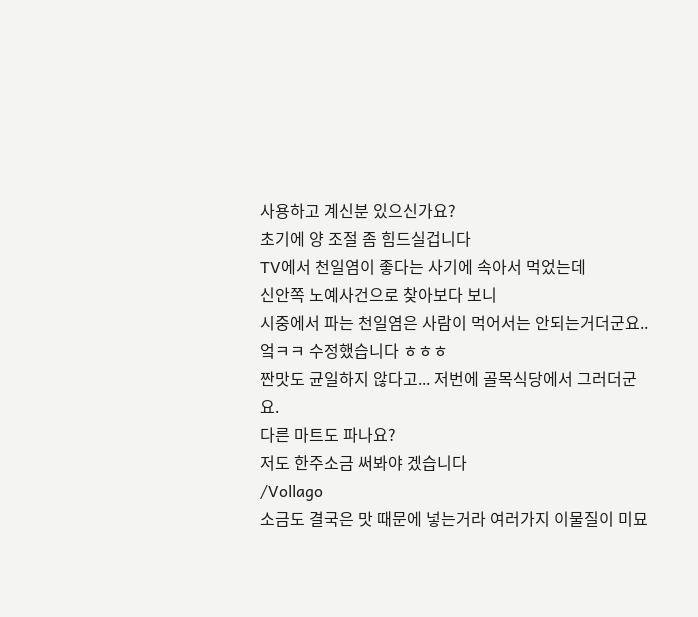사용하고 계신분 있으신가요?
초기에 양 조절 좀 힘드실겁니다
TV에서 천일염이 좋다는 사기에 속아서 먹었는데
신안쪽 노예사건으로 찾아보다 보니
시중에서 파는 천일염은 사람이 먹어서는 안되는거더군요..
엌ㅋㅋ 수정했습니다 ㅎㅎㅎ
짠맛도 균일하지 않다고... 저번에 골목식당에서 그러더군요.
다른 마트도 파나요?
저도 한주소금 써봐야 겠습니다
/Vollago
소금도 결국은 맛 때문에 넣는거라 여러가지 이물질이 미묘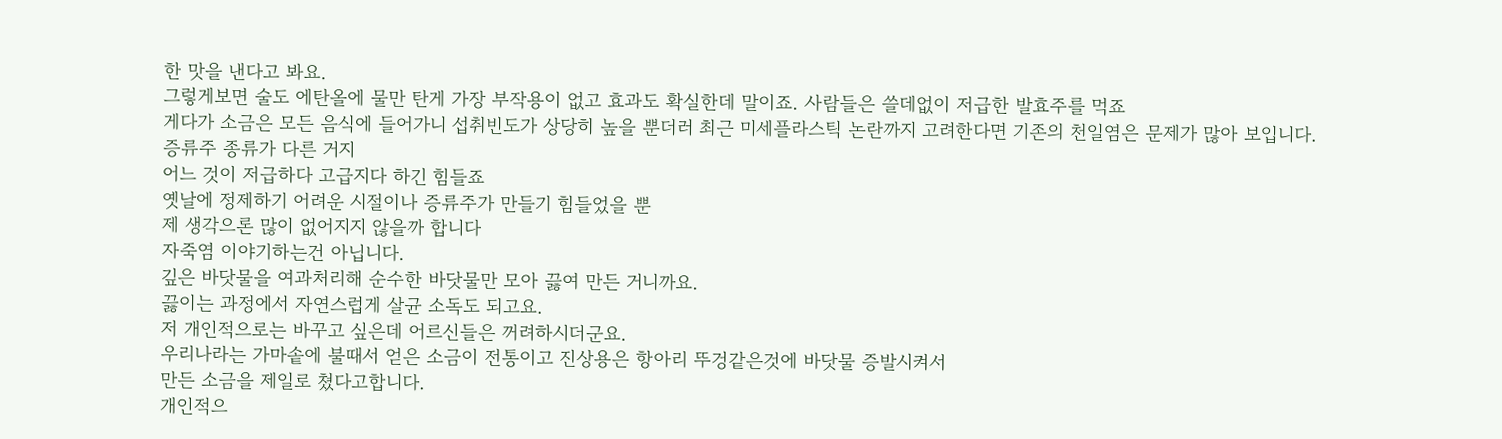한 맛을 낸다고 봐요.
그렇게보면 술도 에탄올에 물만 탄게 가장 부작용이 없고 효과도 확실한데 말이죠. 사람들은 쓸데없이 저급한 발효주를 먹죠
게다가 소금은 모든 음식에 들어가니 섭취빈도가 상당히 높을 뿐더러 최근 미세플라스틱 논란까지 고려한다면 기존의 천일염은 문제가 많아 보입니다.
증류주 종류가 다른 거지
어느 것이 저급하다 고급지다 하긴 힘들죠
옛날에 정제하기 어려운 시절이나 증류주가 만들기 힘들었을 뿐
제 생각으론 많이 없어지지 않을까 합니다
자죽염 이야기하는건 아닙니다.
깊은 바닷물을 여과처리해 순수한 바닷물만 모아 끓여 만든 거니까요.
끓이는 과정에서 자연스럽게 살균 소독도 되고요.
저 개인적으로는 바꾸고 싶은데 어르신들은 꺼려하시더군요.
우리나라는 가마솥에 불때서 얻은 소금이 전통이고 진상용은 항아리 뚜겅같은것에 바닷물 증발시켜서
만든 소금을 제일로 쳤다고합니다.
개인적으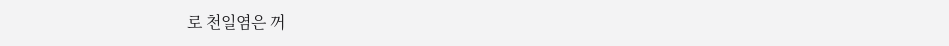로 천일염은 꺼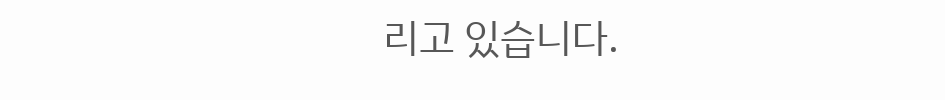리고 있습니다.